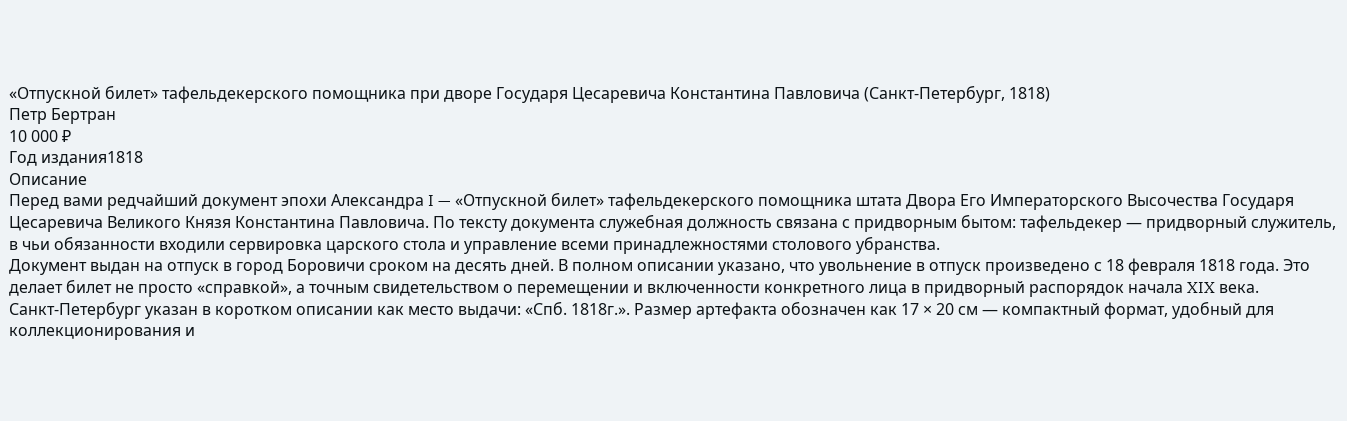«Отпускной билет» тафельдекерского помощника при дворе Государя Цесаревича Константина Павловича (Санкт-Петербург, 1818)
Петр Бертран
10 000 ₽
Год издания1818
Описание
Перед вами редчайший документ эпохи Александра I — «Отпускной билет» тафельдекерского помощника штата Двора Его Императорского Высочества Государя Цесаревича Великого Князя Константина Павловича. По тексту документа служебная должность связана с придворным бытом: тафельдекер — придворный служитель, в чьи обязанности входили сервировка царского стола и управление всеми принадлежностями столового убранства.
Документ выдан на отпуск в город Боровичи сроком на десять дней. В полном описании указано, что увольнение в отпуск произведено с 18 февраля 1818 года. Это делает билет не просто «справкой», а точным свидетельством о перемещении и включенности конкретного лица в придворный распорядок начала XIX века.
Санкт-Петербург указан в коротком описании как место выдачи: «Спб. 1818г.». Размер артефакта обозначен как 17 × 20 см — компактный формат, удобный для коллекционирования и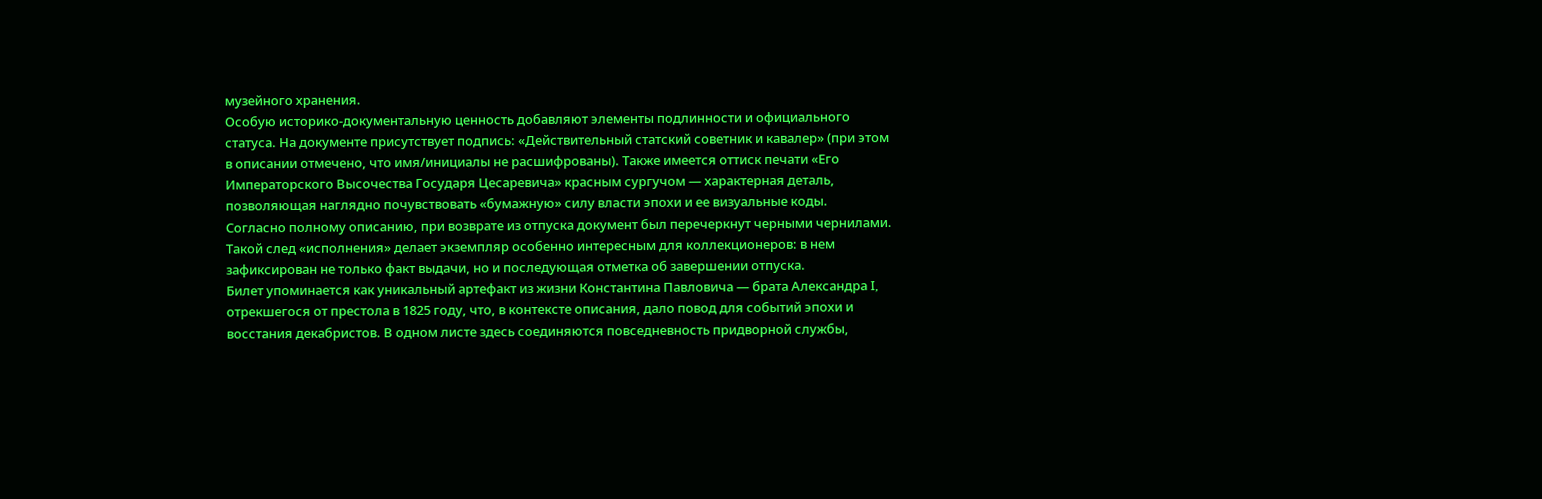музейного хранения.
Особую историко-документальную ценность добавляют элементы подлинности и официального статуса. На документе присутствует подпись: «Действительный статский советник и кавалер» (при этом в описании отмечено, что имя/инициалы не расшифрованы). Также имеется оттиск печати «Его Императорского Высочества Государя Цесаревича» красным сургучом — характерная деталь, позволяющая наглядно почувствовать «бумажную» силу власти эпохи и ее визуальные коды.
Согласно полному описанию, при возврате из отпуска документ был перечеркнут черными чернилами. Такой след «исполнения» делает экземпляр особенно интересным для коллекционеров: в нем зафиксирован не только факт выдачи, но и последующая отметка об завершении отпуска.
Билет упоминается как уникальный артефакт из жизни Константина Павловича — брата Александра I, отрекшегося от престола в 1825 году, что, в контексте описания, дало повод для событий эпохи и восстания декабристов. В одном листе здесь соединяются повседневность придворной службы,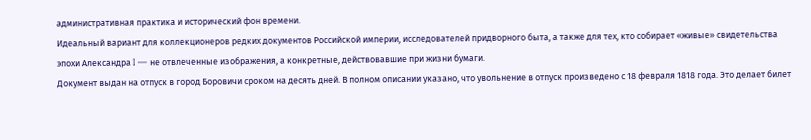административная практика и исторический фон времени.
Идеальный вариант для коллекционеров редких документов Российской империи, исследователей придворного быта, а также для тех, кто собирает «живые» свидетельства эпохи Александра I — не отвлеченные изображения, а конкретные, действовавшие при жизни бумаги.
Документ выдан на отпуск в город Боровичи сроком на десять дней. В полном описании указано, что увольнение в отпуск произведено с 18 февраля 1818 года. Это делает билет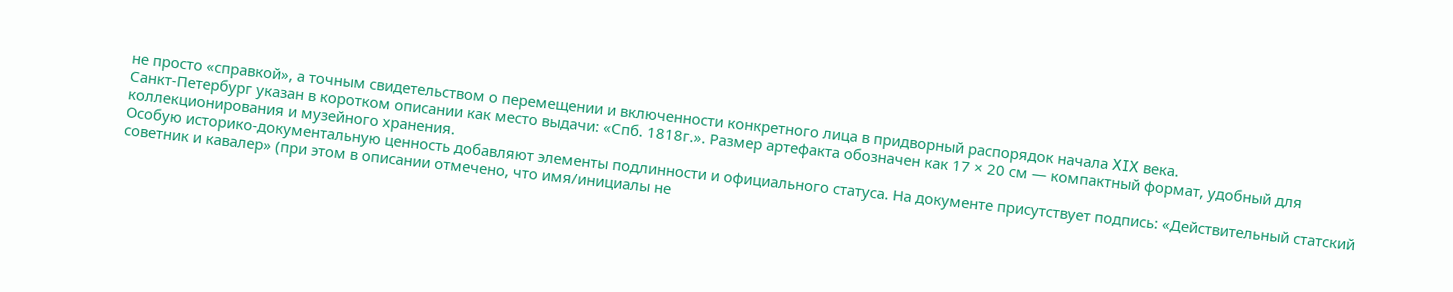не просто «справкой», а точным свидетельством о перемещении и включенности конкретного лица в придворный распорядок начала XIX века.
Санкт-Петербург указан в коротком описании как место выдачи: «Спб. 1818г.». Размер артефакта обозначен как 17 × 20 см — компактный формат, удобный для коллекционирования и музейного хранения.
Особую историко-документальную ценность добавляют элементы подлинности и официального статуса. На документе присутствует подпись: «Действительный статский советник и кавалер» (при этом в описании отмечено, что имя/инициалы не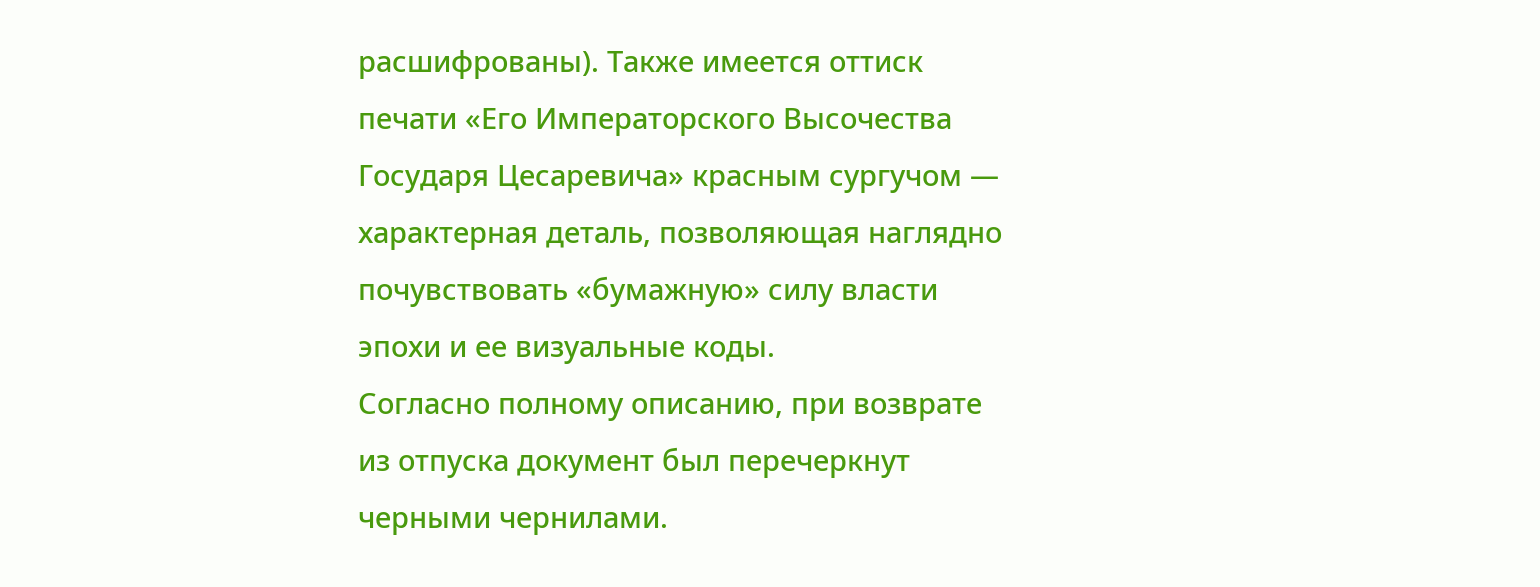расшифрованы). Также имеется оттиск печати «Его Императорского Высочества Государя Цесаревича» красным сургучом — характерная деталь, позволяющая наглядно почувствовать «бумажную» силу власти эпохи и ее визуальные коды.
Согласно полному описанию, при возврате из отпуска документ был перечеркнут черными чернилами.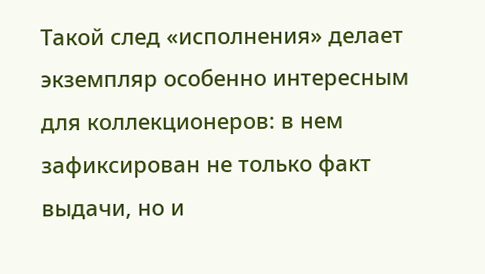Такой след «исполнения» делает экземпляр особенно интересным для коллекционеров: в нем зафиксирован не только факт выдачи, но и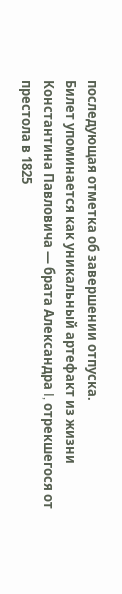последующая отметка об завершении отпуска.
Билет упоминается как уникальный артефакт из жизни Константина Павловича — брата Александра I, отрекшегося от престола в 1825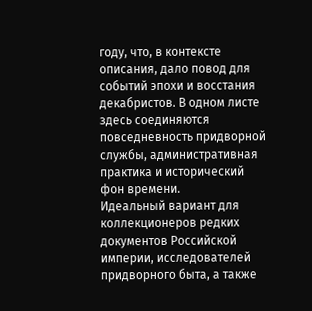году, что, в контексте описания, дало повод для событий эпохи и восстания декабристов. В одном листе здесь соединяются повседневность придворной службы, административная практика и исторический фон времени.
Идеальный вариант для коллекционеров редких документов Российской империи, исследователей придворного быта, а также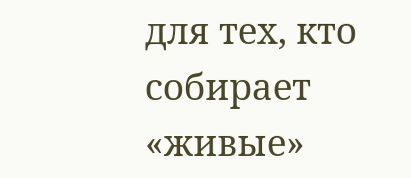для тех, кто собирает «живые»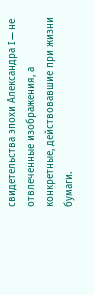свидетельства эпохи Александра I — не отвлеченные изображения, а конкретные, действовавшие при жизни бумаги.